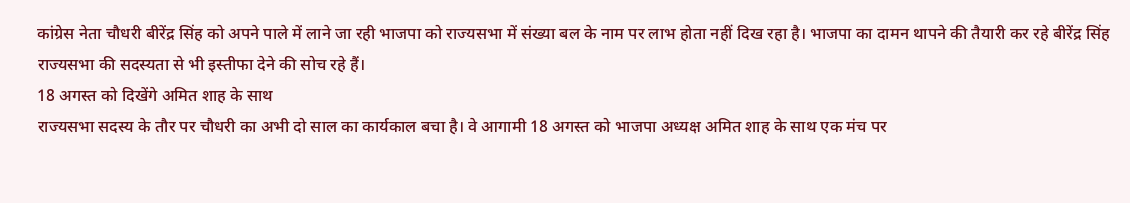कांग्रेस नेता चौधरी बीरेंद्र सिंह को अपने पाले में लाने जा रही भाजपा को राज्यसभा में संख्या बल के नाम पर लाभ होता नहीं दिख रहा है। भाजपा का दामन थापने की तैयारी कर रहे बीरेंद्र सिंह राज्यसभा की सदस्यता से भी इस्तीफा देने की सोच रहे हैं।
18 अगस्त को दिखेंगे अमित शाह के साथ
राज्यसभा सदस्य के तौर पर चौधरी का अभी दो साल का कार्यकाल बचा है। वे आगामी 18 अगस्त को भाजपा अध्यक्ष अमित शाह के साथ एक मंच पर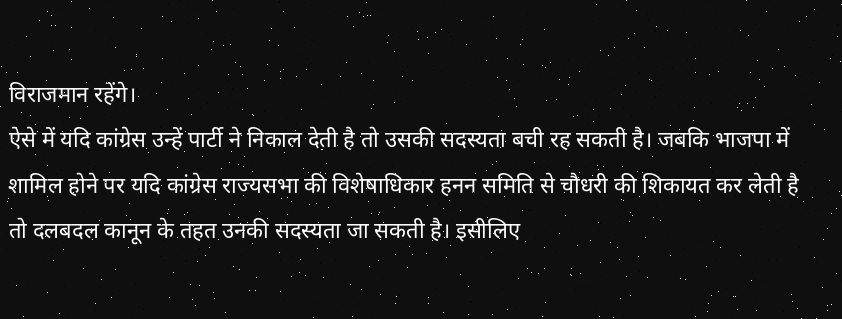विराजमान रहेंगे।
ऐसे में यदि कांग्रेस उन्हें पार्टी ने निकाल देती है तो उसकी सदस्यता बची रह सकती है। जबकि भाजपा में शामिल होने पर यदि कांग्रेस राज्यसभा की विशेषाधिकार हनन समिति से चौधरी की शिकायत कर लेती है तो दलबदल कानून के तहत उनकी सदस्यता जा सकती है। इसीलिए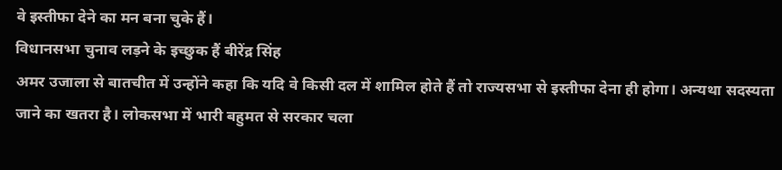वे इस्तीफा देने का मन बना चुके हैं।
विधानसभा चुनाव लड़ने के इच्छुक हैं बीरेंद्र सिंह
अमर उजाला से बातचीत में उन्होंने कहा कि यदि वे किसी दल में शामिल होते हैं तो राज्यसभा से इस्तीफा देना ही होगा। अन्यथा सदस्यता जाने का खतरा है। लोकसभा में भारी बहुमत से सरकार चला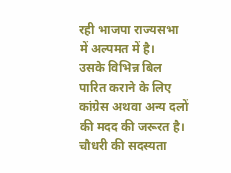रही भाजपा राज्यसभा में अल्पमत में है।
उसके विभिन्न बिल पारित कराने के लिए कांग्रेस अथवा अन्य दलों की मदद की जरूरत है। चौधरी की सदस्यता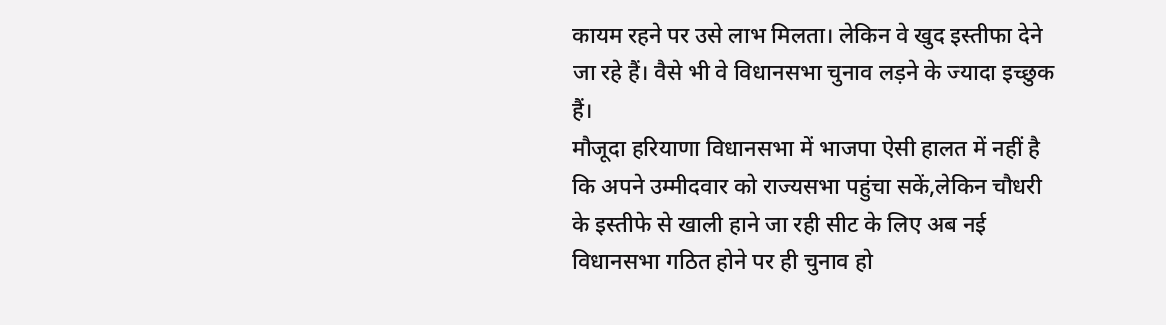कायम रहने पर उसे लाभ मिलता। लेकिन वे खुद इस्तीफा देने जा रहे हैं। वैसे भी वे विधानसभा चुनाव लड़ने के ज्यादा इच्छुक हैं।
मौजूदा हरियाणा विधानसभा में भाजपा ऐसी हालत में नहीं है कि अपने उम्मीदवार को राज्यसभा पहुंचा सकें,लेकिन चौधरी के इस्तीफे से खाली हाने जा रही सीट के लिए अब नई विधानसभा गठित होने पर ही चुनाव हो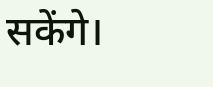सकेंगे।